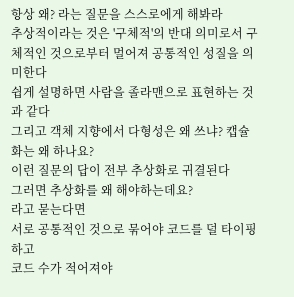항상 왜? 라는 질문을 스스로에게 해봐라
추상적이라는 것은 '구체적'의 반대 의미로서 구체적인 것으로부터 멀어져 공통적인 성질을 의미한다
쉽게 설명하면 사람을 졸라맨으로 표현하는 것과 같다
그리고 객체 지향에서 다형성은 왜 쓰냐? 캡슐화는 왜 하나요?
이런 질문의 답이 전부 추상화로 귀결된다
그러면 추상화를 왜 해야하는데요?
라고 묻는다면
서로 공통적인 것으로 묶어야 코드를 덜 타이핑하고
코드 수가 적어져야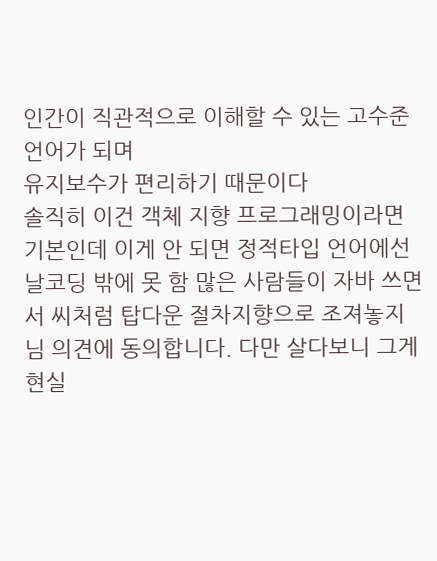인간이 직관적으로 이해할 수 있는 고수준 언어가 되며
유지보수가 편리하기 때문이다
솔직히 이건 객체 지향 프로그래밍이라면 기본인데 이게 안 되면 정적타입 언어에선 날코딩 밖에 못 함 많은 사람들이 자바 쓰면서 씨처럼 탑다운 절차지향으로 조져놓지
님 의견에 동의합니다. 다만 살다보니 그게 현실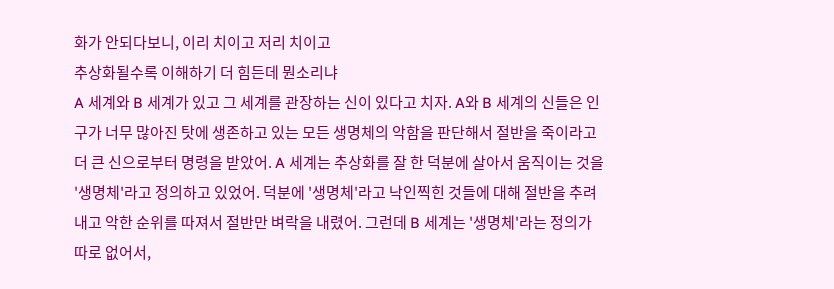화가 안되다보니, 이리 치이고 저리 치이고
추상화될수록 이해하기 더 힘든데 뭔소리냐
A 세계와 B 세계가 있고 그 세계를 관장하는 신이 있다고 치자. A와 B 세계의 신들은 인구가 너무 많아진 탓에 생존하고 있는 모든 생명체의 악함을 판단해서 절반을 죽이라고 더 큰 신으로부터 명령을 받았어. A 세계는 추상화를 잘 한 덕분에 살아서 움직이는 것을 '생명체'라고 정의하고 있었어. 덕분에 '생명체'라고 낙인찍힌 것들에 대해 절반을 추려내고 악한 순위를 따져서 절반만 벼락을 내렸어. 그런데 B 세계는 '생명체'라는 정의가 따로 없어서,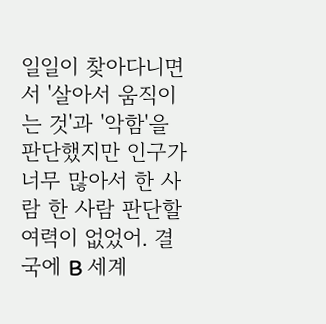일일이 찾아다니면서 '살아서 움직이는 것'과 '악함'을 판단했지만 인구가 너무 많아서 한 사람 한 사람 판단할 여력이 없었어. 결국에 B 세계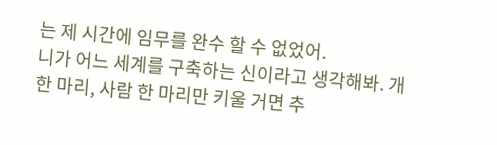는 제 시간에 임무를 완수 할 수 없었어.
니가 어느 세계를 구축하는 신이라고 생각해봐. 개 한 마리, 사람 한 마리만 키울 거면 추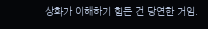상화가 이해하기 힘든 건 당연한 거임.